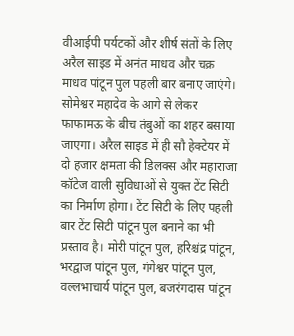वीआईपी पर्यटकों और शीर्ष संतों के लिए अरैल साइड में अनंत माधव और चक्र माधव पांटून पुल पहली बार बनाए जाएंगे। सोमेश्वर महादेव के आगे से लेकर फाफामऊ के बीच तंबुओं का शहर बसाया जाएगा। अरैल साइड में ही सौ हेक्टेयर में दो हजार क्षमता की डिलक्स और महाराजा कॉटेज वाली सुविधाओं से युक्त टेंट सिटी का निर्माण होगा। टेंट सिटी के लिए पहली बार टेंट सिटी पांटून पुल बनाने का भी प्रस्ताव है। मोरी पांटून पुल, हरिश्चंद्र पांटून, भरद्वाज पांटून पुल, गंगेश्वर पांटून पुल, वल्लभाचार्य पांटून पुल, बजरंगदास पांटून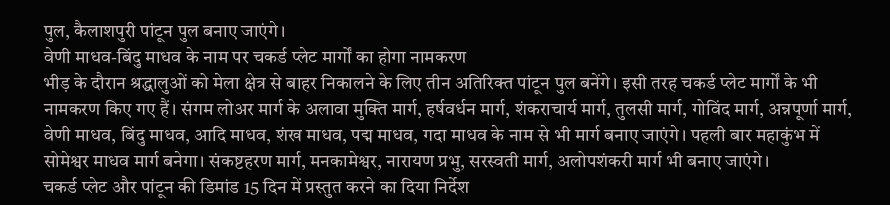पुल, कैलाशपुरी पांटून पुल बनाए जाएंगे।
वेणी माधव-बिंदु माधव के नाम पर चकर्ड प्लेट मार्गों का होगा नामकरण
भीड़ के दौरान श्रद्धालुओं को मेला क्षेत्र से बाहर निकालने के लिए तीन अतिरिक्त पांटून पुल बनेंगे। इसी तरह चकर्ड प्लेट मार्गों के भी नामकरण किए गए हैं। संगम लोअर मार्ग के अलावा मुक्ति मार्ग, हर्षवर्धन मार्ग, शंकराचार्य मार्ग, तुलसी मार्ग, गोविंद मार्ग, अन्नपूर्णा मार्ग, वेणी माधव, बिंदु माधव, आदि माधव, शंख माधव, पद्म माधव, गदा माधव के नाम से भी मार्ग बनाए जाएंगे। पहली बार महाकुंभ में सोमेश्वर माधव मार्ग बनेगा। संकष्टहरण मार्ग, मनकामेश्वर, नारायण प्रभु, सरस्वती मार्ग, अलोपशंकरी मार्ग भी बनाए जाएंगे।
चकर्ड प्लेट और पांटून की डिमांड 15 दिन में प्रस्तुत करने का दिया निर्देश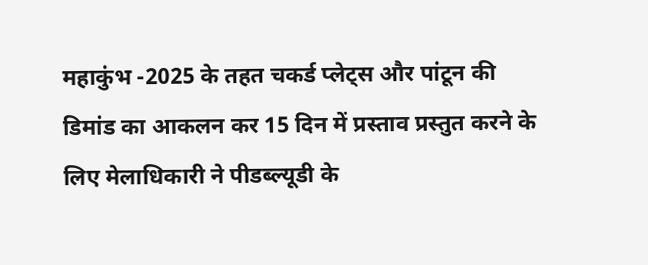महाकुंभ -2025 के तहत चकर्ड प्लेट्स और पांटून की डिमांड का आकलन कर 15 दिन में प्रस्ताव प्रस्तुत करने के लिए मेलाधिकारी ने पीडब्ल्यूडी के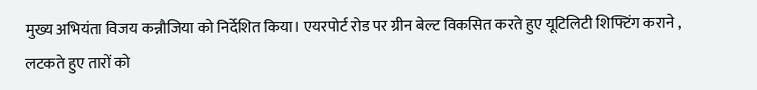मुख्य अभियंता विजय कन्नौजिया को निर्देशित किया। एयरपोर्ट रोड पर ग्रीन बेल्ट विकसित करते हुए यूटिलिटी शिफ्टिंग कराने , लटकते हुए तारों को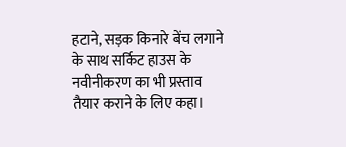हटाने, सड़क किनारे बेंच लगाने के साथ सर्किट हाउस के नवीनीकरण का भी प्रस्ताव तैयार कराने के लिए कहा।